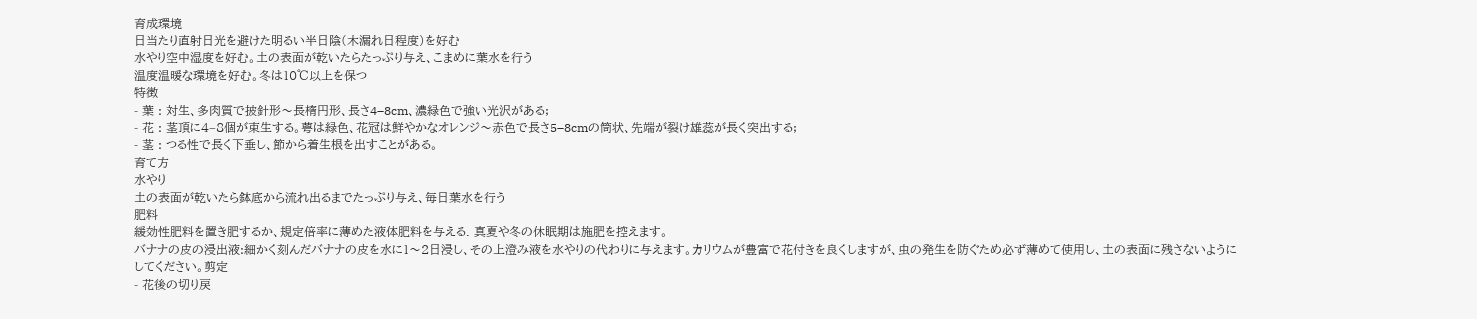育成環境
日当たり直射日光を避けた明るい半日陰(木漏れ日程度)を好む
水やり空中湿度を好む。土の表面が乾いたらたっぷり与え、こまめに葉水を行う
温度温暖な環境を好む。冬は10℃以上を保つ
特徴
- 葉 : 対生、多肉質で披針形〜長楕円形、長さ4–8cm、濃緑色で強い光沢がある;
- 花 : 茎頂に4–8個が束生する。萼は緑色、花冠は鮮やかなオレンジ〜赤色で長さ5–8cmの筒状、先端が裂け雄蕊が長く突出する;
- 茎 : つる性で長く下垂し、節から着生根を出すことがある。
育て方
水やり
土の表面が乾いたら鉢底から流れ出るまでたっぷり与え、毎日葉水を行う
肥料
緩効性肥料を置き肥するか、規定倍率に薄めた液体肥料を与える. 真夏や冬の休眠期は施肥を控えます。
バナナの皮の浸出液:細かく刻んだバナナの皮を水に1〜2日浸し、その上澄み液を水やりの代わりに与えます。カリウムが豊富で花付きを良くしますが、虫の発生を防ぐため必ず薄めて使用し、土の表面に残さないようにしてください。剪定
- 花後の切り戻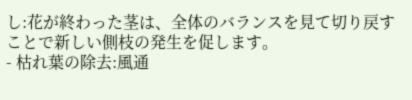し:花が終わった茎は、全体のバランスを見て切り戻すことで新しい側枝の発生を促します。
- 枯れ葉の除去:風通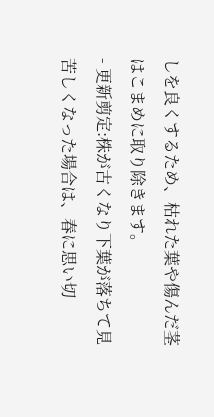しを良くするため、枯れた葉や傷んだ茎はこまめに取り除きます。
- 更新剪定:株が古くなり下葉が落ちて見苦しくなった場合は、春に思い切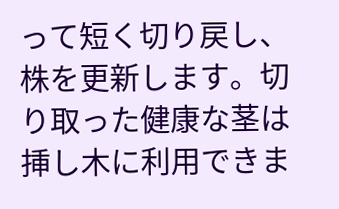って短く切り戻し、株を更新します。切り取った健康な茎は挿し木に利用できま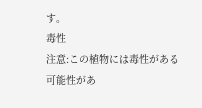す。
毒性
注意:この植物には毒性がある可能性があ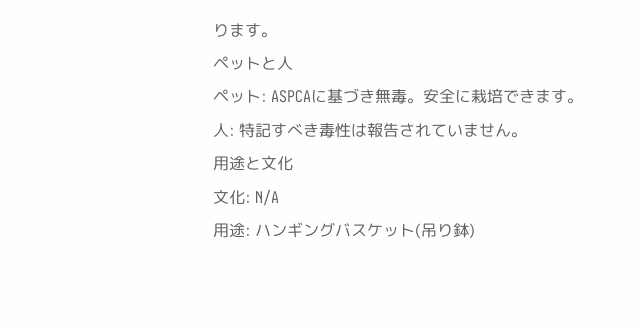ります。
ペットと人
ペット: ASPCAに基づき無毒。安全に栽培できます。
人: 特記すべき毒性は報告されていません。
用途と文化
文化: N/A
用途: ハンギングバスケット(吊り鉢)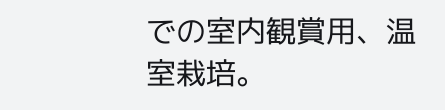での室内観賞用、温室栽培。